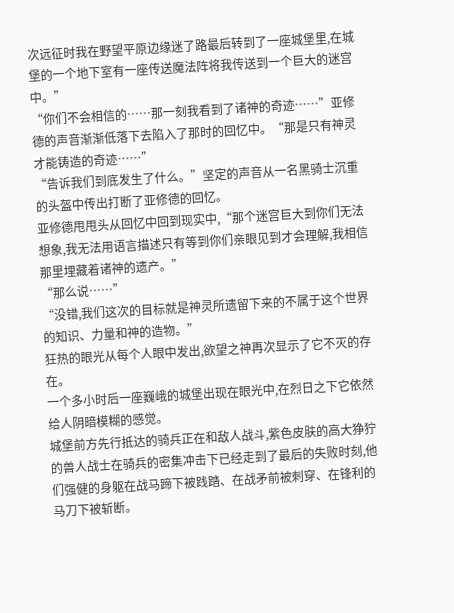次远征时我在野望平原边缘迷了路最后转到了一座城堡里,在城堡的一个地下室有一座传送魔法阵将我传送到一个巨大的迷宫中。”
“你们不会相信的……那一刻我看到了诸神的奇迹……”亚修德的声音渐渐低落下去陷入了那时的回忆中。“那是只有神灵才能铸造的奇迹……”
“告诉我们到底发生了什么。”坚定的声音从一名黑骑士沉重的头盔中传出打断了亚修德的回忆。
亚修德甩甩头从回忆中回到现实中,“那个迷宫巨大到你们无法想象,我无法用语言描述只有等到你们亲眼见到才会理解,我相信那里埋藏着诸神的遗产。”
“那么说……”
“没错,我们这次的目标就是神灵所遗留下来的不属于这个世界的知识、力量和神的造物。”
狂热的眼光从每个人眼中发出,欲望之神再次显示了它不灭的存在。
一个多小时后一座巍峨的城堡出现在眼光中,在烈日之下它依然给人阴暗模糊的感觉。
城堡前方先行抵达的骑兵正在和敌人战斗,紫色皮肤的高大狰狞的兽人战士在骑兵的密集冲击下已经走到了最后的失败时刻,他们强健的身躯在战马蹄下被践踏、在战矛前被刺穿、在锋利的马刀下被斩断。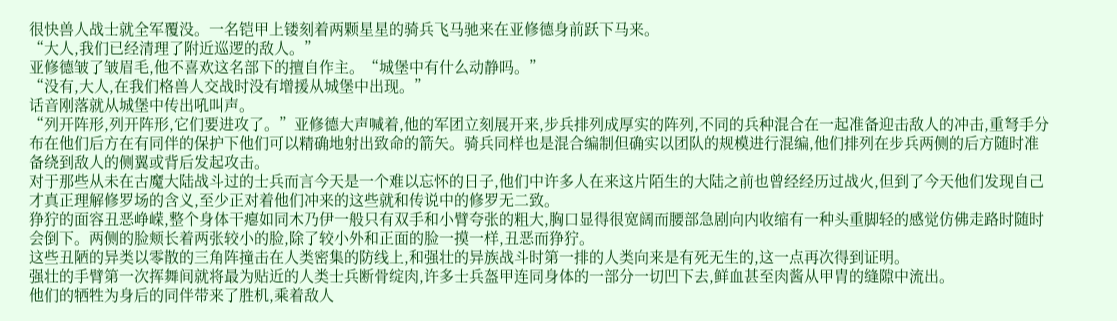很快兽人战士就全军覆没。一名铠甲上镂刻着两颗星星的骑兵飞马驰来在亚修德身前跃下马来。
“大人,我们已经清理了附近巡逻的敌人。”
亚修德皱了皱眉毛,他不喜欢这名部下的擅自作主。“城堡中有什么动静吗。”
“没有,大人,在我们格兽人交战时没有增援从城堡中出现。”
话音刚落就从城堡中传出吼叫声。
“列开阵形,列开阵形,它们要进攻了。”亚修德大声喊着,他的军团立刻展开来,步兵排列成厚实的阵列,不同的兵种混合在一起准备迎击敌人的冲击,重弩手分布在他们后方在有同伴的保护下他们可以精确地射出致命的箭矢。骑兵同样也是混合编制但确实以团队的规模进行混编,他们排列在步兵两侧的后方随时准备绕到敌人的侧翼或背后发起攻击。
对于那些从未在古魔大陆战斗过的士兵而言今天是一个难以忘怀的日子,他们中许多人在来这片陌生的大陆之前也曾经经历过战火,但到了今天他们发现自己才真正理解修罗场的含义,至少正对着他们冲来的这些就和传说中的修罗无二致。
狰狞的面容丑恶峥嵘,整个身体干瘪如同木乃伊一般只有双手和小臂夸张的粗大,胸口显得很宽阔而腰部急剧向内收缩有一种头重脚轻的感觉仿佛走路时随时会倒下。两侧的脸颊长着两张较小的脸,除了较小外和正面的脸一摸一样,丑恶而狰狞。
这些丑陋的异类以零散的三角阵撞击在人类密集的防线上,和强壮的异族战斗时第一排的人类向来是有死无生的,这一点再次得到证明。
强壮的手臂第一次挥舞间就将最为贴近的人类士兵断骨绽肉,许多士兵盔甲连同身体的一部分一切凹下去,鲜血甚至肉酱从甲胄的缝隙中流出。
他们的牺牲为身后的同伴带来了胜机,乘着敌人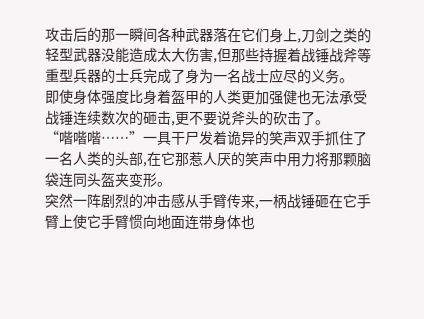攻击后的那一瞬间各种武器落在它们身上,刀剑之类的轻型武器没能造成太大伤害,但那些持握着战锤战斧等重型兵器的士兵完成了身为一名战士应尽的义务。
即使身体强度比身着盔甲的人类更加强健也无法承受战锤连续数次的砸击,更不要说斧头的砍击了。
“喈喈喈……”一具干尸发着诡异的笑声双手抓住了一名人类的头部,在它那惹人厌的笑声中用力将那颗脑袋连同头盔夹变形。
突然一阵剧烈的冲击感从手臂传来,一柄战锤砸在它手臂上使它手臂惯向地面连带身体也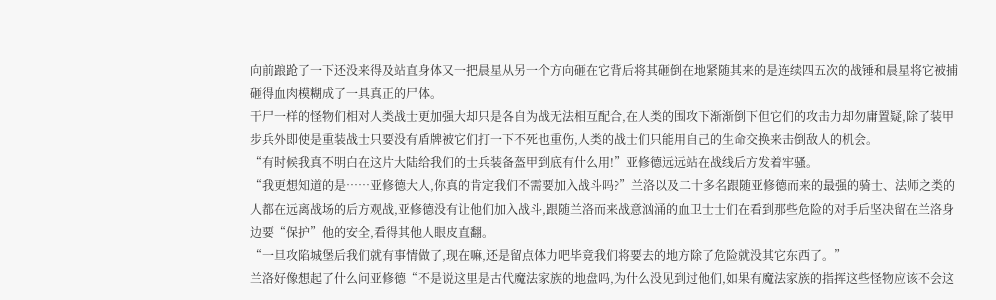向前踉跄了一下还没来得及站直身体又一把晨星从另一个方向砸在它背后将其砸倒在地紧随其来的是连续四五次的战锤和晨星将它被捕砸得血肉模糊成了一具真正的尸体。
干尸一样的怪物们相对人类战士更加强大却只是各自为战无法相互配合,在人类的围攻下渐渐倒下但它们的攻击力却勿庸置疑,除了装甲步兵外即使是重装战士只要没有盾牌被它们打一下不死也重伤,人类的战士们只能用自己的生命交换来击倒敌人的机会。
“有时候我真不明白在这片大陆给我们的士兵装备盔甲到底有什么用!”亚修德远远站在战线后方发着牢骚。
“我更想知道的是……亚修德大人,你真的肯定我们不需要加入战斗吗?”兰洛以及二十多名跟随亚修德而来的最强的骑士、法师之类的人都在远离战场的后方观战,亚修德没有让他们加入战斗,跟随兰洛而来战意汹涌的血卫士士们在看到那些危险的对手后坚决留在兰洛身边要“保护”他的安全,看得其他人眼皮直翻。
“一旦攻陷城堡后我们就有事情做了,现在嘛,还是留点体力吧毕竟我们将要去的地方除了危险就没其它东西了。”
兰洛好像想起了什么问亚修德“不是说这里是古代魔法家族的地盘吗,为什么没见到过他们,如果有魔法家族的指挥这些怪物应该不会这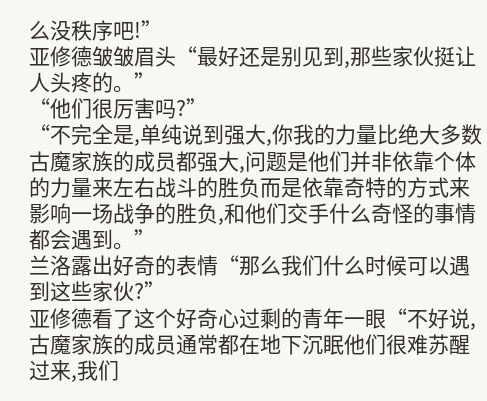么没秩序吧!”
亚修德皱皱眉头“最好还是别见到,那些家伙挺让人头疼的。”
“他们很厉害吗?”
“不完全是,单纯说到强大,你我的力量比绝大多数古魔家族的成员都强大,问题是他们并非依靠个体的力量来左右战斗的胜负而是依靠奇特的方式来影响一场战争的胜负,和他们交手什么奇怪的事情都会遇到。”
兰洛露出好奇的表情“那么我们什么时候可以遇到这些家伙?”
亚修德看了这个好奇心过剩的青年一眼“不好说,古魔家族的成员通常都在地下沉眠他们很难苏醒过来,我们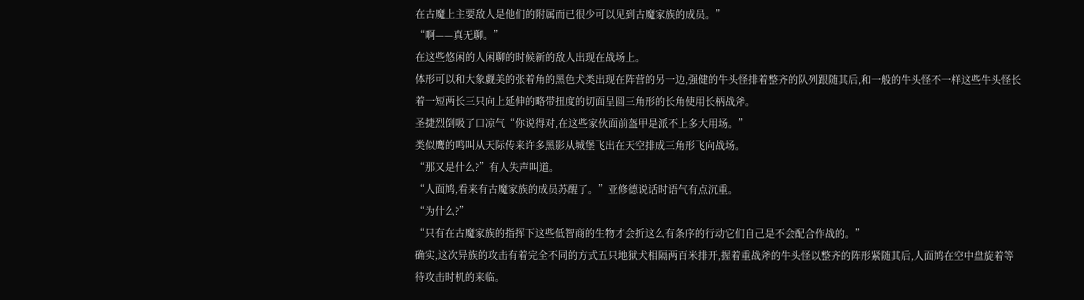在古魔上主要敌人是他们的附属而已很少可以见到古魔家族的成员。”
“啊——真无聊。”
在这些悠闲的人闲聊的时候新的敌人出现在战场上。
体形可以和大象觑美的张着角的黑色犬类出现在阵营的另一边,强健的牛头怪排着整齐的队列跟随其后,和一般的牛头怪不一样这些牛头怪长着一短两长三只向上延伸的略带扭度的切面呈圆三角形的长角使用长柄战斧。
圣捷烈倒吸了口凉气“你说得对,在这些家伙面前盔甲是派不上多大用场。”
类似鹰的鸣叫从天际传来许多黑影从城堡飞出在天空排成三角形飞向战场。
“那又是什么?”有人失声叫道。
“人面鸠,看来有古魔家族的成员苏醒了。”亚修德说话时语气有点沉重。
“为什么?”
“只有在古魔家族的指挥下这些低智商的生物才会折这么有条序的行动它们自己是不会配合作战的。”
确实,这次异族的攻击有着完全不同的方式五只地狱犬相隔两百米排开,握着重战斧的牛头怪以整齐的阵形紧随其后,人面鸠在空中盘旋着等待攻击时机的来临。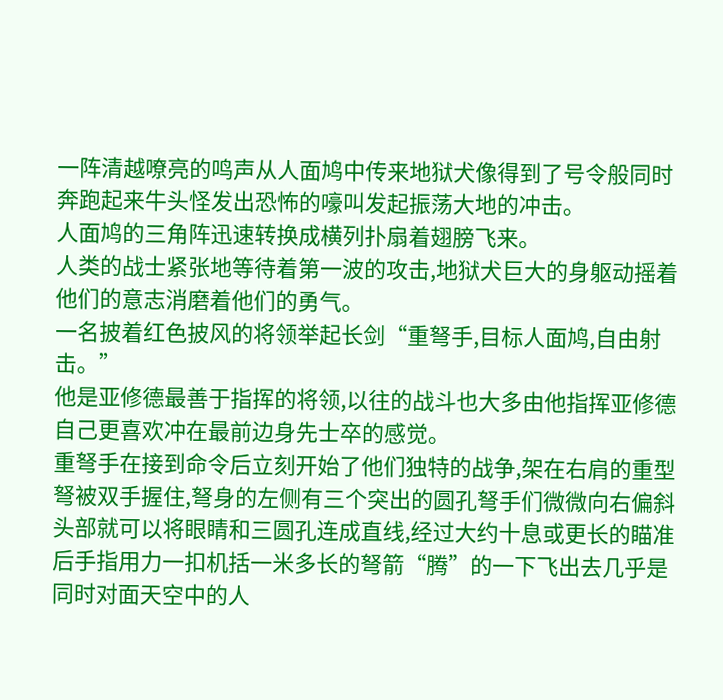一阵清越嘹亮的鸣声从人面鸠中传来地狱犬像得到了号令般同时奔跑起来牛头怪发出恐怖的嚎叫发起振荡大地的冲击。
人面鸠的三角阵迅速转换成横列扑扇着翅膀飞来。
人类的战士紧张地等待着第一波的攻击,地狱犬巨大的身躯动摇着他们的意志消磨着他们的勇气。
一名披着红色披风的将领举起长剑“重弩手,目标人面鸠,自由射击。”
他是亚修德最善于指挥的将领,以往的战斗也大多由他指挥亚修德自己更喜欢冲在最前边身先士卒的感觉。
重弩手在接到命令后立刻开始了他们独特的战争,架在右肩的重型弩被双手握住,弩身的左侧有三个突出的圆孔弩手们微微向右偏斜头部就可以将眼睛和三圆孔连成直线,经过大约十息或更长的瞄准后手指用力一扣机括一米多长的弩箭“腾”的一下飞出去几乎是同时对面天空中的人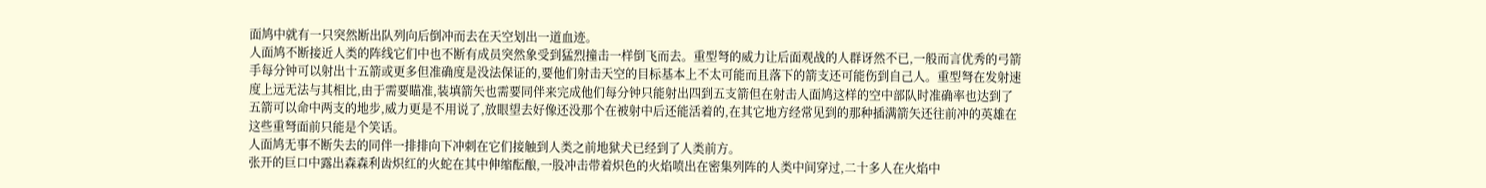面鸠中就有一只突然断出队列向后倒冲而去在天空划出一道血迹。
人面鸠不断接近人类的阵线它们中也不断有成员突然象受到猛烈撞击一样倒飞而去。重型弩的威力让后面观战的人群讶然不已,一般而言优秀的弓箭手每分钟可以射出十五箭或更多但准确度是没法保证的,要他们射击天空的目标基本上不太可能而且落下的箭支还可能伤到自己人。重型弩在发射速度上远无法与其相比,由于需要瞄准,装填箭矢也需要同伴来完成他们每分钟只能射出四到五支箭但在射击人面鸠这样的空中部队时准确率也达到了五箭可以命中两支的地步,威力更是不用说了,放眼望去好像还没那个在被射中后还能活着的,在其它地方经常见到的那种插满箭矢还往前冲的英雄在这些重弩面前只能是个笑话。
人面鸠无事不断失去的同伴一排排向下冲刺在它们接触到人类之前地狱犬已经到了人类前方。
张开的巨口中露出森森利齿炽红的火蛇在其中伸缩酝酿,一股冲击带着炽色的火焰喷出在密集列阵的人类中间穿过,二十多人在火焰中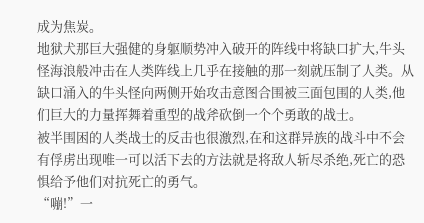成为焦炭。
地狱犬那巨大强健的身躯顺势冲入破开的阵线中将缺口扩大,牛头怪海浪般冲击在人类阵线上几乎在接触的那一刻就压制了人类。从缺口涌入的牛头怪向两侧开始攻击意图合围被三面包围的人类,他们巨大的力量挥舞着重型的战斧砍倒一个个勇敢的战士。
被半围困的人类战士的反击也很激烈,在和这群异族的战斗中不会有俘虏出现唯一可以活下去的方法就是将敌人斩尽杀绝,死亡的恐惧给予他们对抗死亡的勇气。
“嘣!”一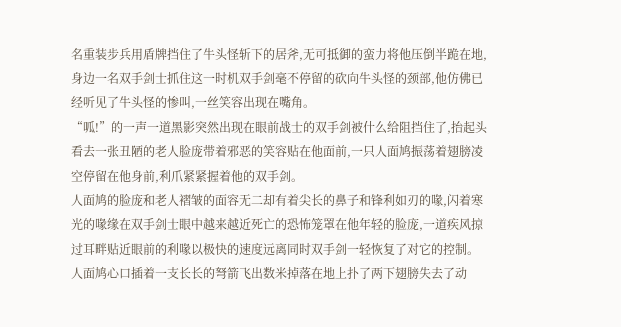名重装步兵用盾牌挡住了牛头怪斩下的居斧,无可抵御的蛮力将他压倒半跪在地,身边一名双手剑士抓住这一时机双手剑毫不停留的砍向牛头怪的颈部,他仿佛已经听见了牛头怪的惨叫,一丝笑容出现在嘴角。
“呱!”的一声一道黑影突然出现在眼前战士的双手剑被什么给阻挡住了,抬起头看去一张丑陋的老人脸庞带着邪恶的笑容贴在他面前,一只人面鸠振荡着翅膀凌空停留在他身前,利爪紧紧握着他的双手剑。
人面鸠的脸庞和老人褶皱的面容无二却有着尖长的鼻子和锋利如刃的喙,闪着寒光的喙缘在双手剑士眼中越来越近死亡的恐怖笼罩在他年轻的脸庞,一道疾风掠过耳畔贴近眼前的利喙以极快的速度远离同时双手剑一轻恢复了对它的控制。
人面鸠心口插着一支长长的弩箭飞出数米掉落在地上扑了两下翅膀失去了动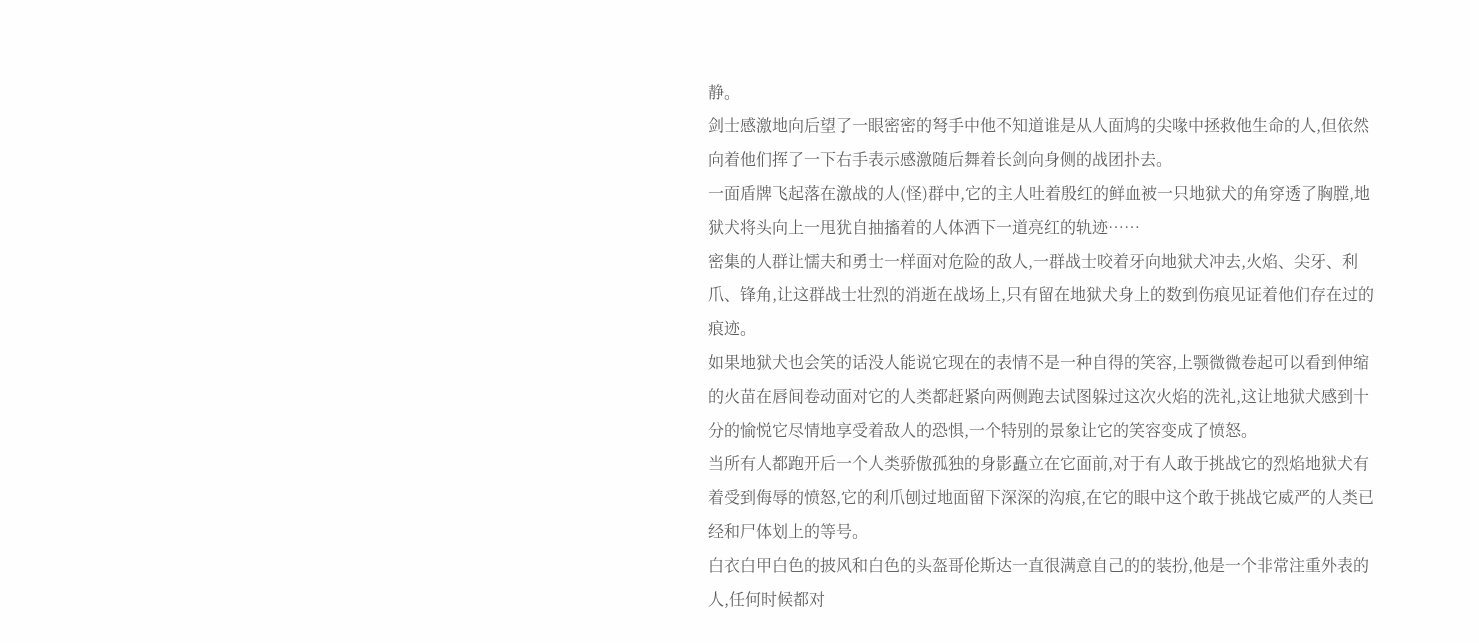静。
剑士感激地向后望了一眼密密的弩手中他不知道谁是从人面鸠的尖喙中拯救他生命的人,但依然向着他们挥了一下右手表示感激随后舞着长剑向身侧的战团扑去。
一面盾牌飞起落在激战的人(怪)群中,它的主人吐着殷红的鲜血被一只地狱犬的角穿透了胸膛,地狱犬将头向上一甩犹自抽搐着的人体洒下一道亮红的轨迹……
密集的人群让懦夫和勇士一样面对危险的敌人,一群战士咬着牙向地狱犬冲去,火焰、尖牙、利爪、锋角,让这群战士壮烈的消逝在战场上,只有留在地狱犬身上的数到伤痕见证着他们存在过的痕迹。
如果地狱犬也会笑的话没人能说它现在的表情不是一种自得的笑容,上颚微微卷起可以看到伸缩的火苗在唇间卷动面对它的人类都赶紧向两侧跑去试图躲过这次火焰的洗礼,这让地狱犬感到十分的愉悦它尽情地享受着敌人的恐惧,一个特别的景象让它的笑容变成了愤怒。
当所有人都跑开后一个人类骄傲孤独的身影矗立在它面前,对于有人敢于挑战它的烈焰地狱犬有着受到侮辱的愤怒,它的利爪刨过地面留下深深的沟痕,在它的眼中这个敢于挑战它威严的人类已经和尸体划上的等号。
白衣白甲白色的披风和白色的头盔哥伦斯达一直很满意自己的的装扮,他是一个非常注重外表的人,任何时候都对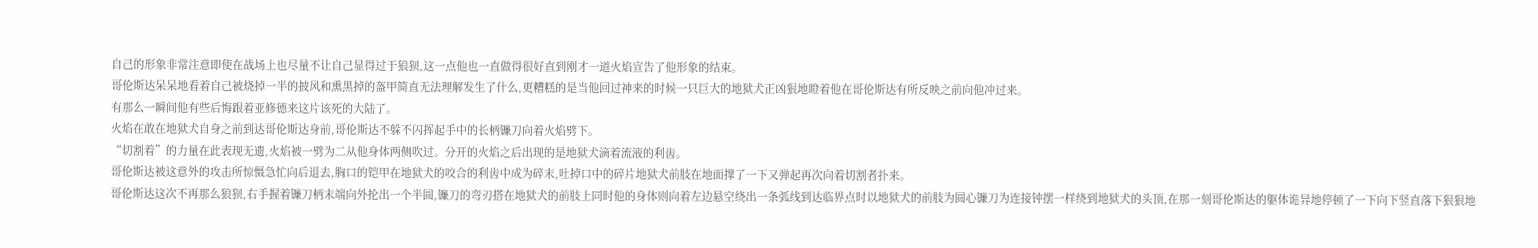自己的形象非常注意即使在战场上也尽量不让自己显得过于狼狈,这一点他也一直做得很好直到刚才一道火焰宣告了他形象的结束。
哥伦斯达呆呆地看着自己被烧掉一半的披风和熏黑掉的盔甲简直无法理解发生了什么,更糟糕的是当他回过神来的时候一只巨大的地狱犬正凶狠地瞪着他在哥伦斯达有所反映之前向他冲过来。
有那么一瞬间他有些后悔跟着亚修德来这片该死的大陆了。
火焰在敢在地狱犬自身之前到达哥伦斯达身前,哥伦斯达不躲不闪挥起手中的长柄镰刀向着火焰劈下。
“切割着”的力量在此表现无遗,火焰被一劈为二从他身体两侧吹过。分开的火焰之后出现的是地狱犬滴着流液的利齿。
哥伦斯达被这意外的攻击所惊慑急忙向后退去,胸口的铠甲在地狱犬的咬合的利齿中成为碎末,吐掉口中的碎片地狱犬前肢在地面撑了一下又弹起再次向着切割者扑来。
哥伦斯达这次不再那么狼狈,右手握着镰刀柄末端向外抡出一个半圆,镰刀的弯刃搭在地狱犬的前肢上同时他的身体则向着左边悬空绕出一条弧线到达临界点时以地狱犬的前肢为圆心镰刀为连接钟摆一样绕到地狱犬的头顶,在那一刻哥伦斯达的躯体诡异地停顿了一下向下竖直落下狠狠地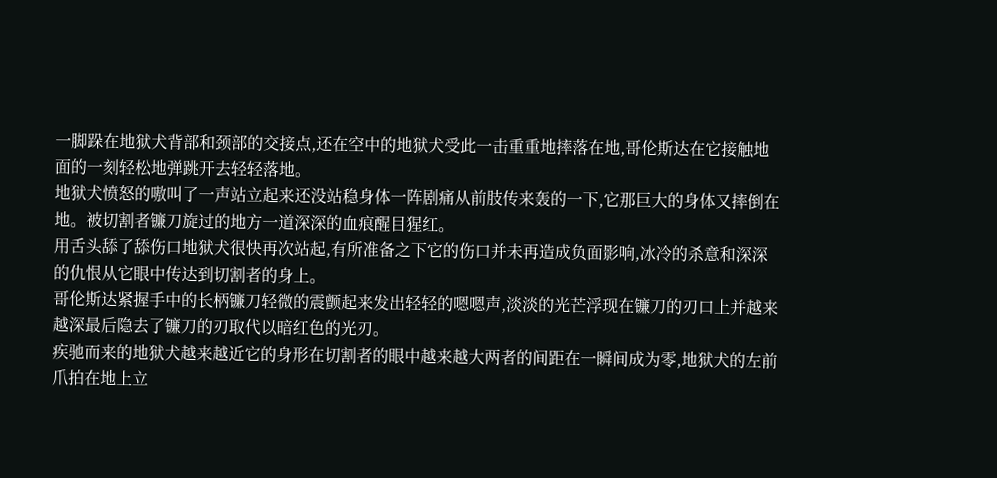一脚跺在地狱犬背部和颈部的交接点,还在空中的地狱犬受此一击重重地摔落在地,哥伦斯达在它接触地面的一刻轻松地弹跳开去轻轻落地。
地狱犬愤怒的嗷叫了一声站立起来还没站稳身体一阵剧痛从前肢传来轰的一下,它那巨大的身体又摔倒在地。被切割者镰刀旋过的地方一道深深的血痕醒目猩红。
用舌头舔了舔伤口地狱犬很快再次站起,有所准备之下它的伤口并未再造成负面影响,冰冷的杀意和深深的仇恨从它眼中传达到切割者的身上。
哥伦斯达紧握手中的长柄镰刀轻微的震颤起来发出轻轻的嗯嗯声,淡淡的光芒浮现在镰刀的刃口上并越来越深最后隐去了镰刀的刃取代以暗红色的光刃。
疾驰而来的地狱犬越来越近它的身形在切割者的眼中越来越大两者的间距在一瞬间成为零,地狱犬的左前爪拍在地上立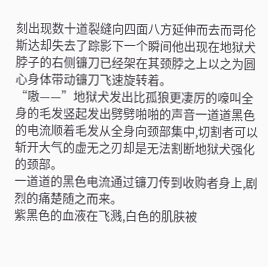刻出现数十道裂缝向四面八方延伸而去而哥伦斯达却失去了踪影下一个瞬间他出现在地狱犬脖子的右侧镰刀已经架在其颈脖之上以之为圆心身体带动镰刀飞速旋转着。
“嗷——”地狱犬发出比孤狼更凄厉的嚎叫全身的毛发竖起发出劈劈啪啪的声音一道道黑色的电流顺着毛发从全身向颈部集中,切割者可以斩开大气的虚无之刃却是无法割断地狱犬强化的颈部。
一道道的黑色电流通过镰刀传到收购者身上,剧烈的痛楚随之而来。
紫黑色的血液在飞溅,白色的肌肤被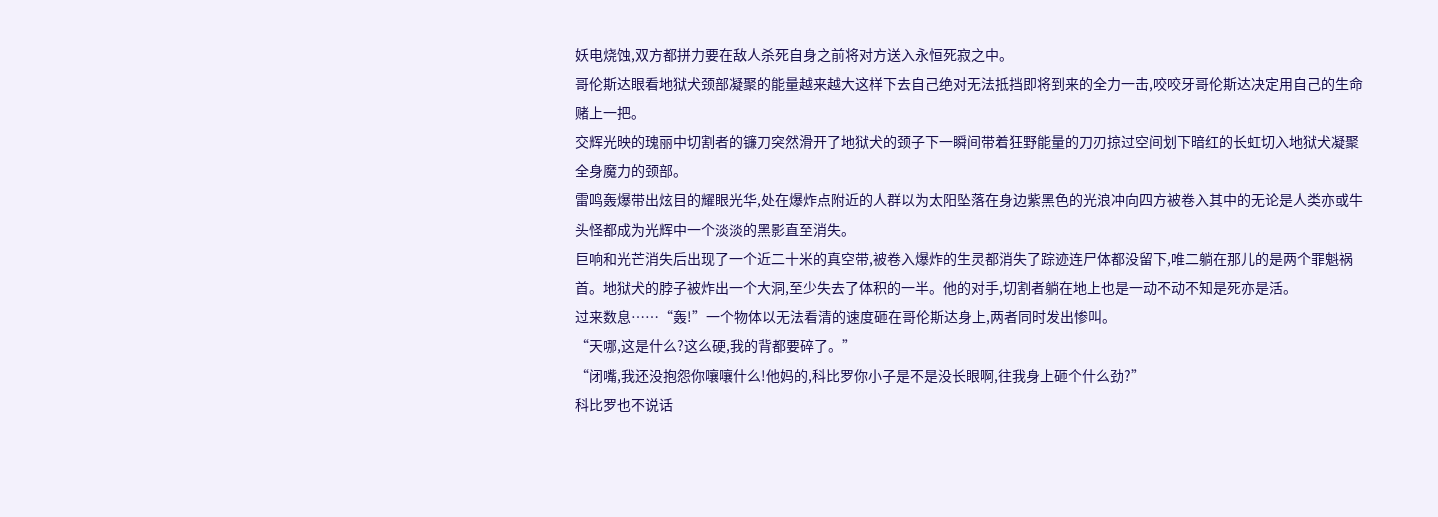妖电烧蚀,双方都拼力要在敌人杀死自身之前将对方送入永恒死寂之中。
哥伦斯达眼看地狱犬颈部凝聚的能量越来越大这样下去自己绝对无法抵挡即将到来的全力一击,咬咬牙哥伦斯达决定用自己的生命赌上一把。
交辉光映的瑰丽中切割者的镰刀突然滑开了地狱犬的颈子下一瞬间带着狂野能量的刀刃掠过空间划下暗红的长虹切入地狱犬凝聚全身魔力的颈部。
雷鸣轰爆带出炫目的耀眼光华,处在爆炸点附近的人群以为太阳坠落在身边紫黑色的光浪冲向四方被卷入其中的无论是人类亦或牛头怪都成为光辉中一个淡淡的黑影直至消失。
巨响和光芒消失后出现了一个近二十米的真空带,被卷入爆炸的生灵都消失了踪迹连尸体都没留下,唯二躺在那儿的是两个罪魁祸首。地狱犬的脖子被炸出一个大洞,至少失去了体积的一半。他的对手,切割者躺在地上也是一动不动不知是死亦是活。
过来数息……“轰!”一个物体以无法看清的速度砸在哥伦斯达身上,两者同时发出惨叫。
“天哪,这是什么?这么硬,我的背都要碎了。”
“闭嘴,我还没抱怨你嚷嚷什么!他妈的,科比罗你小子是不是没长眼啊,往我身上砸个什么劲?”
科比罗也不说话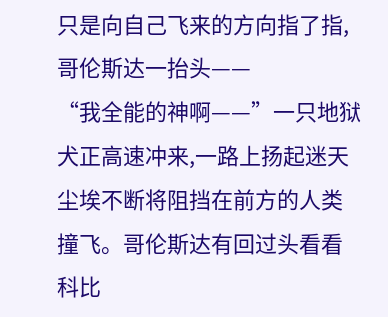只是向自己飞来的方向指了指,哥伦斯达一抬头——
“我全能的神啊——”一只地狱犬正高速冲来,一路上扬起迷天尘埃不断将阻挡在前方的人类撞飞。哥伦斯达有回过头看看科比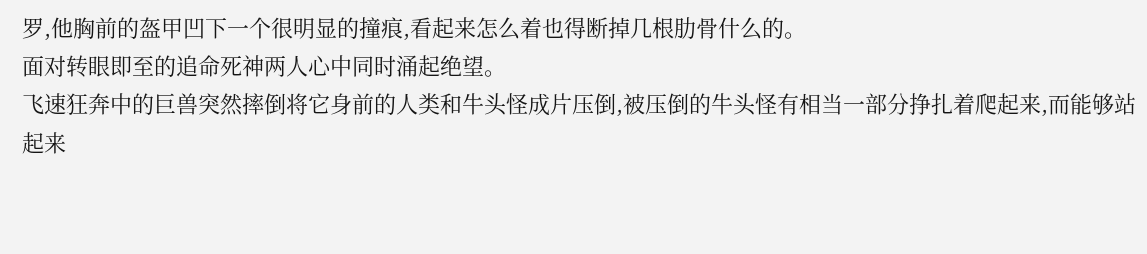罗,他胸前的盔甲凹下一个很明显的撞痕,看起来怎么着也得断掉几根肋骨什么的。
面对转眼即至的追命死神两人心中同时涌起绝望。
飞速狂奔中的巨兽突然摔倒将它身前的人类和牛头怪成片压倒,被压倒的牛头怪有相当一部分挣扎着爬起来,而能够站起来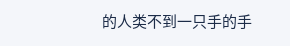的人类不到一只手的手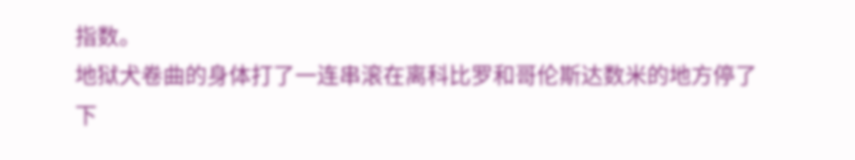指数。
地狱犬卷曲的身体打了一连串滚在离科比罗和哥伦斯达数米的地方停了下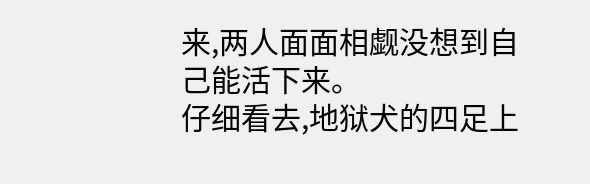来,两人面面相觑没想到自己能活下来。
仔细看去,地狱犬的四足上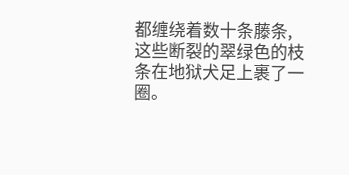都缠绕着数十条藤条,这些断裂的翠绿色的枝条在地狱犬足上裹了一圈。